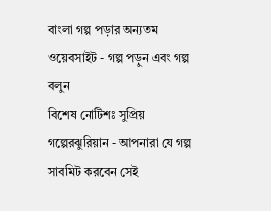বাংলা গল্প পড়ার অন্যতম ওয়েবসাইট - গল্প পড়ুন এবং গল্প বলুন
বিশেষ নোটিশঃ সুপ্রিয় গল্পেরঝুরিয়ান - আপনারা যে গল্প সাবমিট করবেন সেই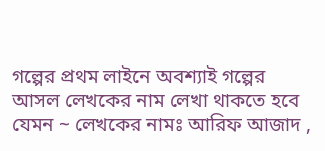গল্পের প্রথম লাইনে অবশ্যাই গল্পের আসল লেখকের নাম লেখা থাকতে হবে যেমন ~ লেখকের নামঃ আরিফ আজাদ ,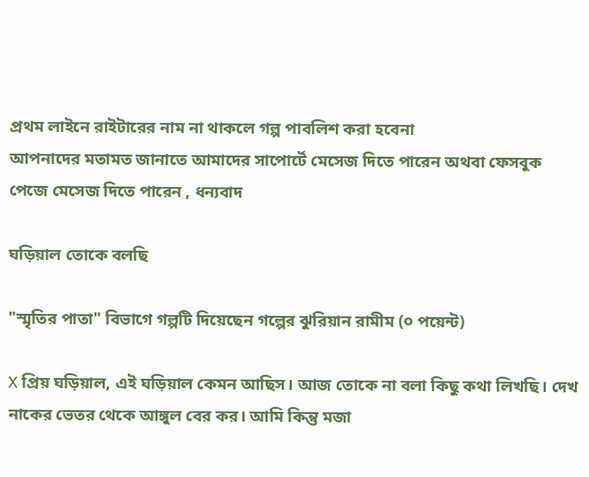প্রথম লাইনে রাইটারের নাম না থাকলে গল্প পাবলিশ করা হবেনা
আপনাদের মতামত জানাতে আমাদের সাপোর্টে মেসেজ দিতে পারেন অথবা ফেসবুক পেজে মেসেজ দিতে পারেন , ধন্যবাদ

ঘড়িয়াল তোকে বলছি

"স্মৃতির পাতা" বিভাগে গল্পটি দিয়েছেন গল্পের ঝুরিয়ান রামীম (০ পয়েন্ট)

X প্রিয় ঘড়িয়াল, এই ঘড়িয়াল কেমন আছিস। আজ তোকে না বলা কিছু কথা লিখছি। দেখ নাকের ভেতর থেকে আঙ্গুল বের কর। আমি কিন্তু মজা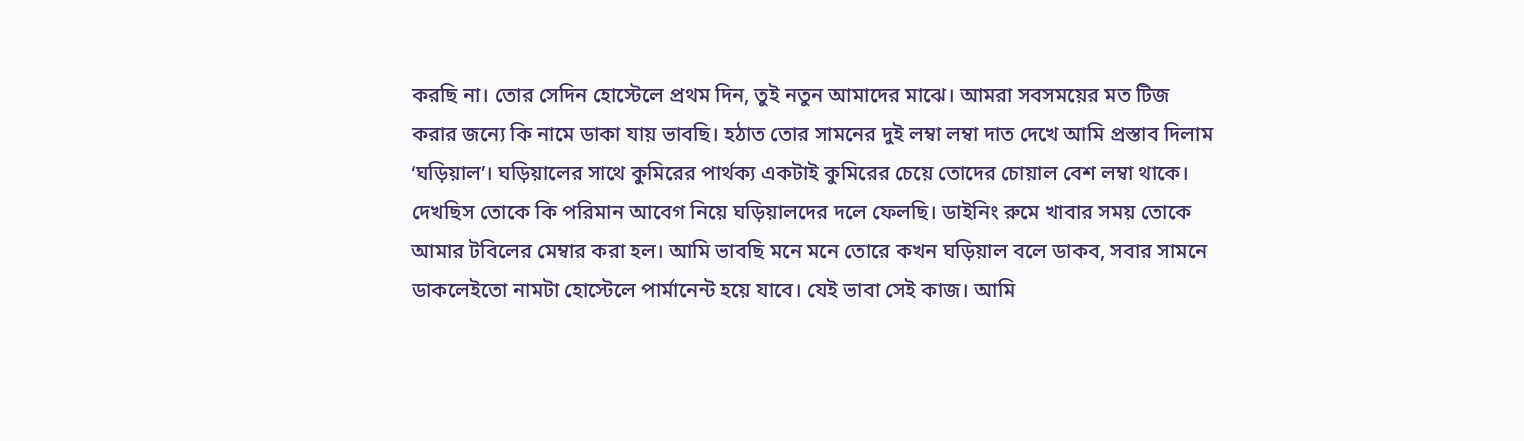করছি না। তোর সেদিন হোস্টেলে প্রথম দিন, তুই নতুন আমাদের মাঝে। আমরা সবসময়ের মত টিজ করার জন্যে কি নামে ডাকা যায় ভাবছি। হঠাত তোর সামনের দুই লম্বা লম্বা দাত দেখে আমি প্রস্তাব দিলাম ‘ঘড়িয়াল’। ঘড়িয়ালের সাথে কুমিরের পার্থক্য একটাই কুমিরের চেয়ে তোদের চোয়াল বেশ লম্বা থাকে। দেখছিস তোকে কি পরিমান আবেগ নিয়ে ঘড়িয়ালদের দলে ফেলছি। ডাইনিং রুমে খাবার সময় তোকে আমার টবিলের মেম্বার করা হল। আমি ভাবছি মনে মনে তোরে কখন ঘড়িয়াল বলে ডাকব, সবার সামনে ডাকলেইতো নামটা হোস্টেলে পার্মানেন্ট হয়ে যাবে। যেই ভাবা সেই কাজ। আমি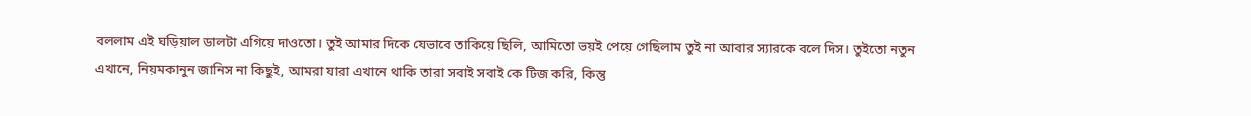বললাম এই ঘড়িয়াল ডালটা এগিয়ে দাওতো। তুই আমার দিকে যেভাবে তাকিয়ে ছিলি, আমিতো ভয়ই পেয়ে গেছিলাম তুই না আবার স্যারকে বলে দিস। তুইতো নতুন এখানে, নিয়মকানুন জানিস না কিছুই, আমরা যারা এখানে থাকি তারা সবাই সবাই কে টিজ করি, কিন্তু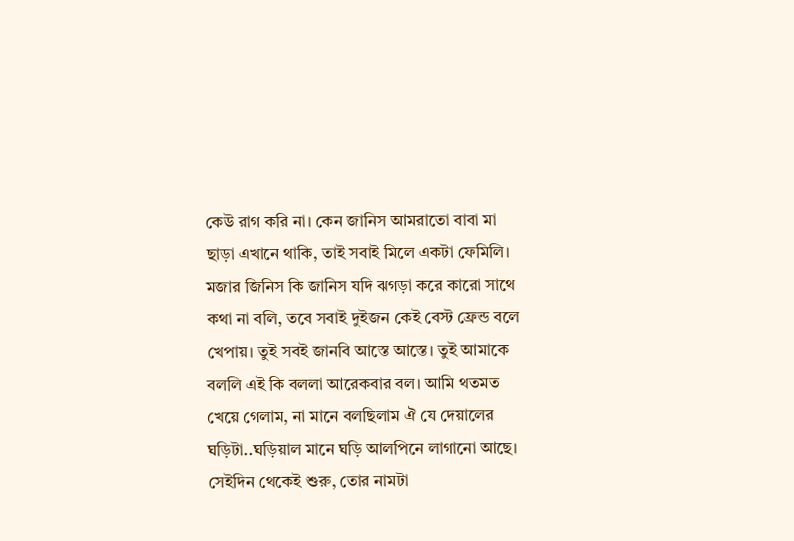কেউ রাগ করি না। কেন জানিস আমরাতো বাবা মা ছাড়া এখানে থাকি, তাই সবাই মিলে একটা ফেমিলি। মজার জিনিস কি জানিস যদি ঝগড়া করে কারো সাথে কথা না বলি, তবে সবাই দুইজন কেই বেস্ট ফ্রেন্ড বলে খেপায়। তুই সবই জানবি আস্তে আস্তে। তুই আমাকে বললি এই কি বললা আরেকবার বল। আমি থতমত খেয়ে গেলাম, না মানে বলছিলাম ঐ যে দেয়ালের ঘড়িটা..ঘড়িয়াল মানে ঘড়ি আলপিনে লাগানো আছে। সেইদিন থেকেই শুরু, তোর নামটা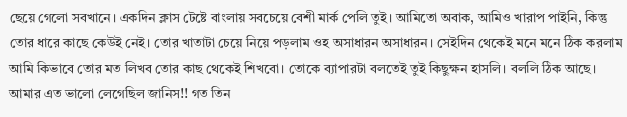ছেয়ে গেলো সবখানে। একদিন ক্লাস টেষ্টে বাংলায় সবচেয়ে বেশী মার্ক পেলি তুই। আমিতো অবাক, আমিও খারাপ পাইনি, কিন্তু তোর ধারে কাছে কেউই নেই। তোর খাতাটা চেয়ে নিয়ে পড়লাম ওহ অসাধারন অসাধারন। সেইদিন থেকেই মনে মনে ঠিক করলাম আমি কিভাবে তোর মত লিখব তোর কাছ থেকেই শিখবো। তোকে ব্যাপারটা বলতেই তুই কিছুক্ষন হাসলি। বললি ঠিক আছে। আমার এত ভালো লেগেছিল জানিস!! গত তিন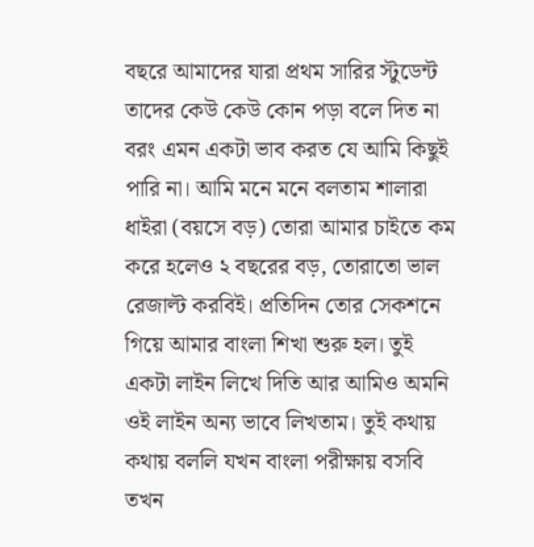বছরে আমাদের যারা প্রথম সারির স্টুডেন্ট তাদের কেউ কেউ কোন পড়া বলে দিত না বরং এমন একটা ভাব করত যে আমি কিছুই পারি না। আমি মনে মনে বলতাম শালারা ধাইরা (বয়সে বড়) তোরা আমার চাইতে কম করে হলেও ২ বছরের বড়, তোরাতো ভাল রেজাল্ট করবিই। প্রতিদিন তোর সেকশনে গিয়ে আমার বাংলা শিখা শুরু হল। তুই একটা লাইন লিখে দিতি আর আমিও অমনি ওই লাইন অন্য ভাবে লিখতাম। তুই কথায় কথায় বললি যখন বাংলা পরীক্ষায় বসবি তখন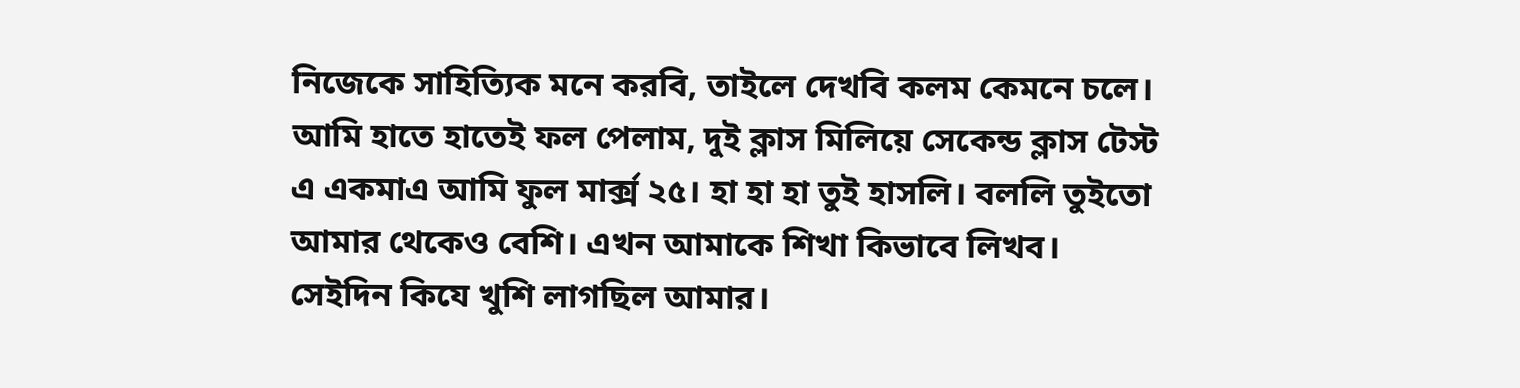নিজেকে সাহিত্যিক মনে করবি, তাইলে দেখবি কলম কেমনে চলে। আমি হাতে হাতেই ফল পেলাম, দুই ক্লাস মিলিয়ে সেকেন্ড ক্লাস টেস্ট এ একমাএ আমি ফুল মার্ক্স ২৫। হা হা হা তুই হাসলি। বললি তুইতো আমার থেকেও বেশি। এখন আমাকে শিখা কিভাবে লিখব। সেইদিন কিযে খুশি লাগছিল আমার।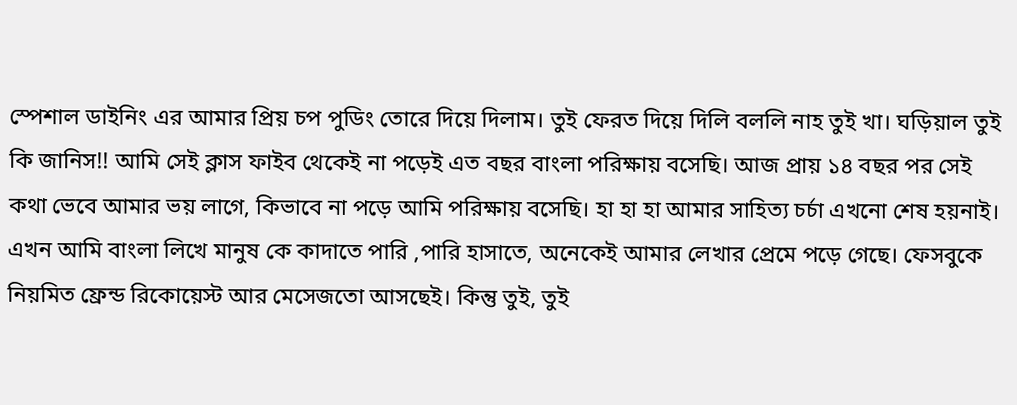স্পেশাল ডাইনিং এর আমার প্রিয় চপ পুডিং তোরে দিয়ে দিলাম। তুই ফেরত দিয়ে দিলি বললি নাহ তুই খা। ঘড়িয়াল তুই কি জানিস!! আমি সেই ক্লাস ফাইব থেকেই না পড়েই এত বছর বাংলা পরিক্ষায় বসেছি। আজ প্রায় ১৪ বছর পর সেই কথা ভেবে আমার ভয় লাগে, কিভাবে না পড়ে আমি পরিক্ষায় বসেছি। হা হা হা আমার সাহিত্য চর্চা এখনো শেষ হয়নাই। এখন আমি বাংলা লিখে মানুষ কে কাদাতে পারি ,পারি হাসাতে, অনেকেই আমার লেখার প্রেমে পড়ে গেছে। ফেসবুকে নিয়মিত ফ্রেন্ড রিকোয়েস্ট আর মেসেজতো আসছেই। কিন্তু তুই, তুই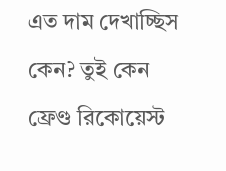এত দাম দেখাচ্ছিস কেন? তুই কেন ফ্রেণ্ড রিকোয়েস্ট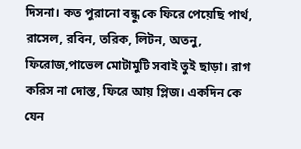দিসনা। কত পুরানো বন্ধু কে ফিরে পেয়েছি পার্থ, রাসেল, রবিন, তরিক, লিটন, অতনু, ফিরোজ,পাভেল মোটামুটি সবাই তুই ছাড়া। রাগ করিস না দোস্ত, ফিরে আয় প্লিজ। একদিন কে যেন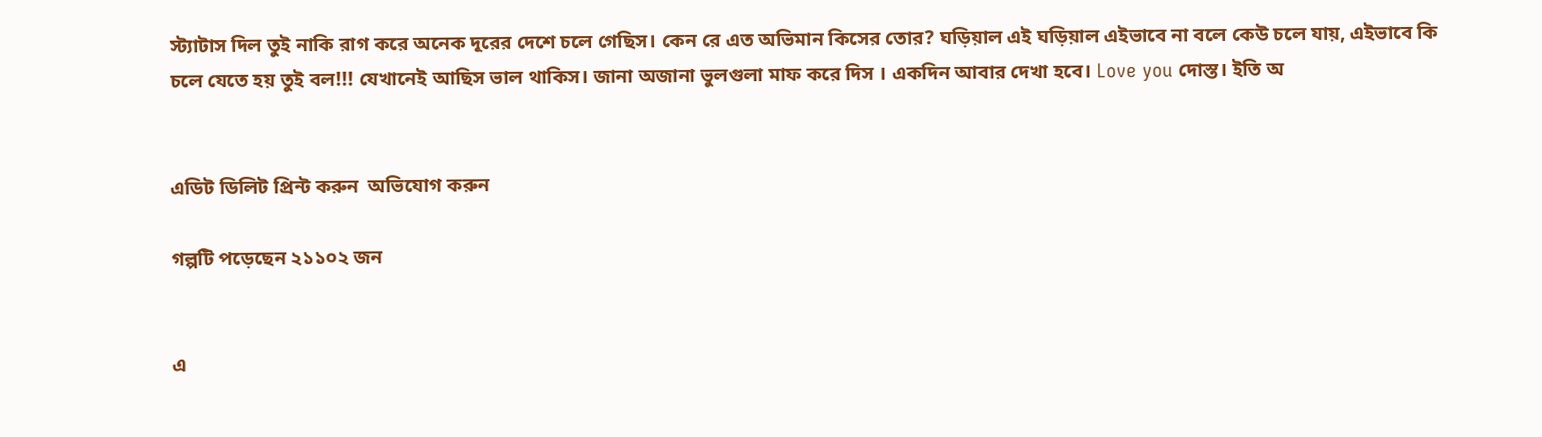স্ট্যাটাস দিল তুই নাকি রাগ করে অনেক দূরের দেশে চলে গেছিস। কেন রে এত অভিমান কিসের তোর? ঘড়িয়াল এই ঘড়িয়াল এইভাবে না বলে কেউ চলে যায়, এইভাবে কি চলে যেতে হয় তুই বল!!! যেখানেই আছিস ভাল থাকিস। জানা অজানা ভুলগুলা মাফ করে দিস । একদিন আবার দেখা হবে। Love you দোস্ত। ইতি অ


এডিট ডিলিট প্রিন্ট করুন  অভিযোগ করুন

গল্পটি পড়েছেন ২১১০২ জন


এ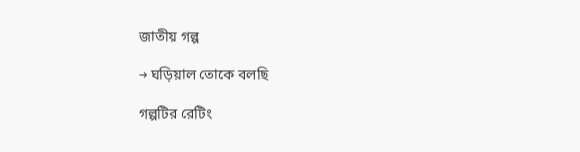জাতীয় গল্প

→ ঘড়িয়াল তোকে বলছি

গল্পটির রেটিং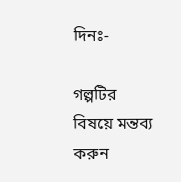দিনঃ-

গল্পটির বিষয়ে মন্তব্য করুন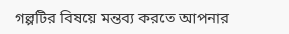গল্পটির বিষয়ে মন্তব্য করতে আপনার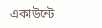একাউন্টে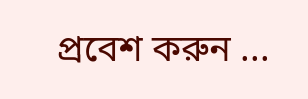প্রবেশ করুন ...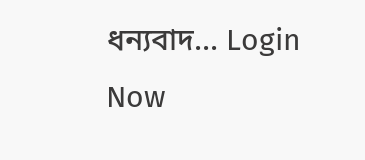ধন্যবাদ... Login Now